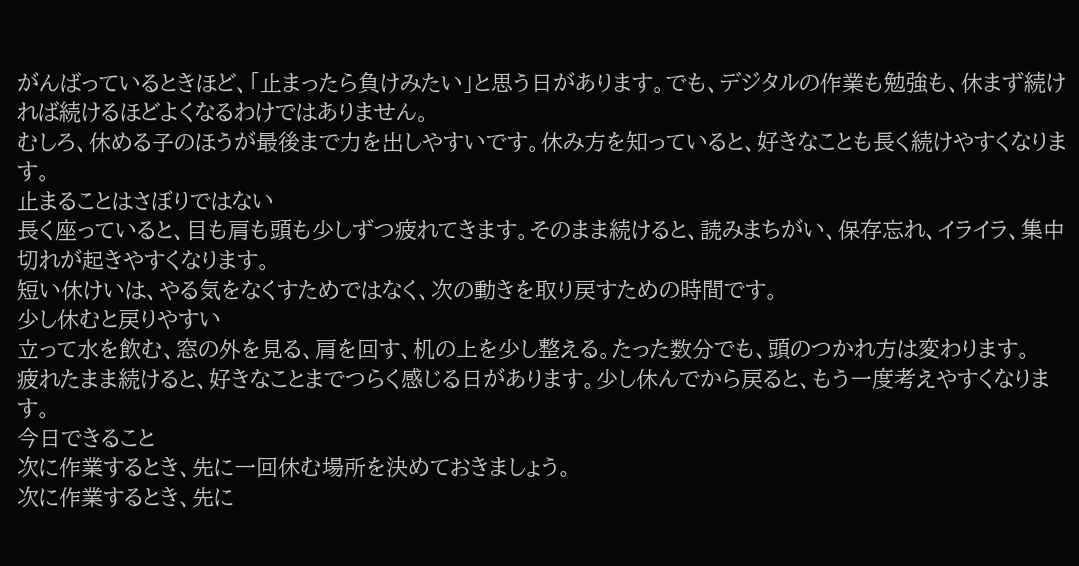がんばっているときほど、「止まったら負けみたい」と思う日があります。でも、デジタルの作業も勉強も、休まず続ければ続けるほどよくなるわけではありません。
むしろ、休める子のほうが最後まで力を出しやすいです。休み方を知っていると、好きなことも長く続けやすくなります。
止まることはさぼりではない
長く座っていると、目も肩も頭も少しずつ疲れてきます。そのまま続けると、読みまちがい、保存忘れ、イライラ、集中切れが起きやすくなります。
短い休けいは、やる気をなくすためではなく、次の動きを取り戻すための時間です。
少し休むと戻りやすい
立って水を飲む、窓の外を見る、肩を回す、机の上を少し整える。たった数分でも、頭のつかれ方は変わります。
疲れたまま続けると、好きなことまでつらく感じる日があります。少し休んでから戻ると、もう一度考えやすくなります。
今日できること
次に作業するとき、先に一回休む場所を決めておきましょう。
次に作業するとき、先に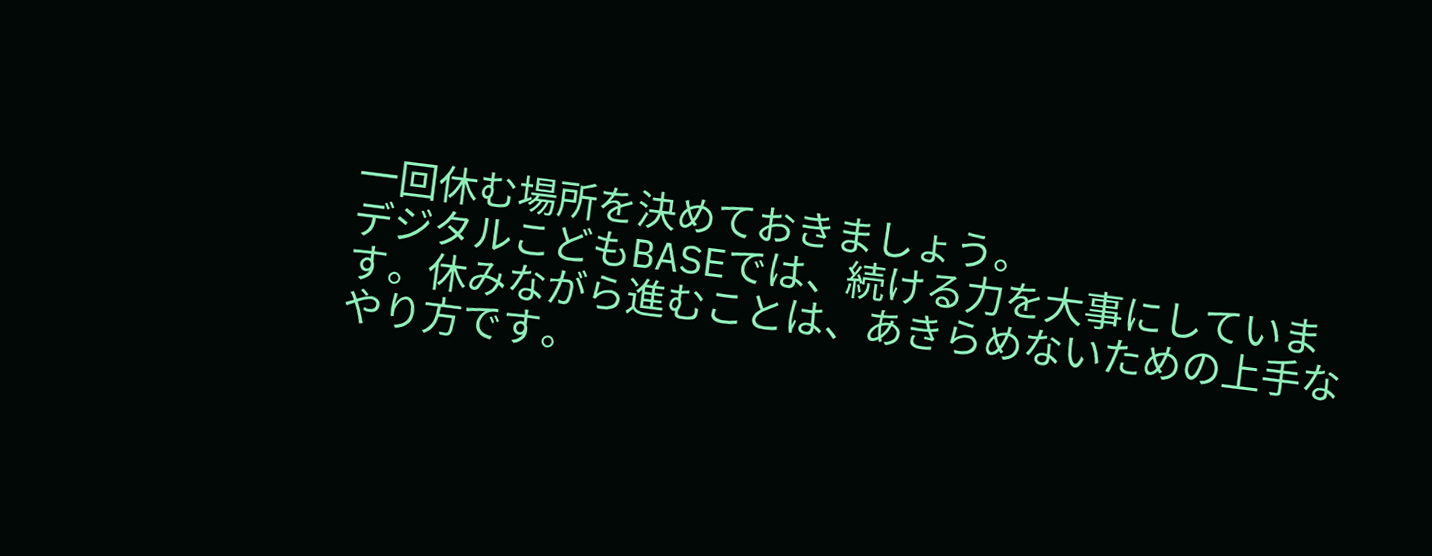一回休む場所を決めておきましょう。
デジタルこどもBASEでは、続ける力を大事にしています。休みながら進むことは、あきらめないための上手なやり方です。